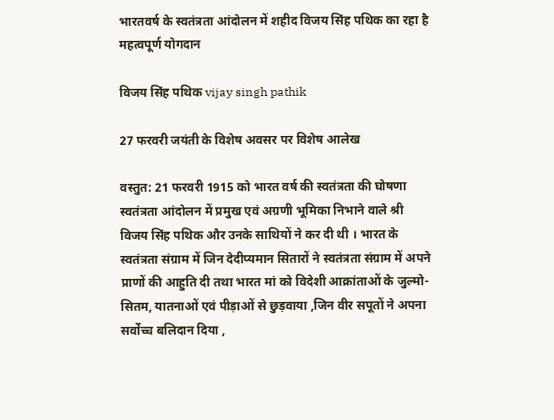भारतवर्ष के स्वतंत्रता आंदोलन में शहीद विजय सिंह पथिक का रहा है महत्वपूर्ण योगदान

विजय सिंह पथिक vijay singh pathik

27 फरवरी जयंती के विशेष अवसर पर विशेष आलेख

वस्तुत: 21 फरवरी 1915 को भारत वर्ष की स्वतंत्रता की घोषणा स्वतंत्रता आंदोलन में प्रमुख एवं अग्रणी भूमिका निभाने वाले श्री विजय सिंह पथिक और उनके साथियों ने कर दी थी । भारत के स्वतंत्रता संग्राम में जिन देदीप्यमान सितारों ने स्वतंत्रता संग्राम में अपने प्राणों की आहुति दी तथा भारत मां को विदेशी आक्रांताओं के जुल्मो-सितम, यातनाओं एवं पीड़ाओं से छुड़वाया ,जिन वीर सपूतों ने अपना सर्वोच्च बलिदान दिया ,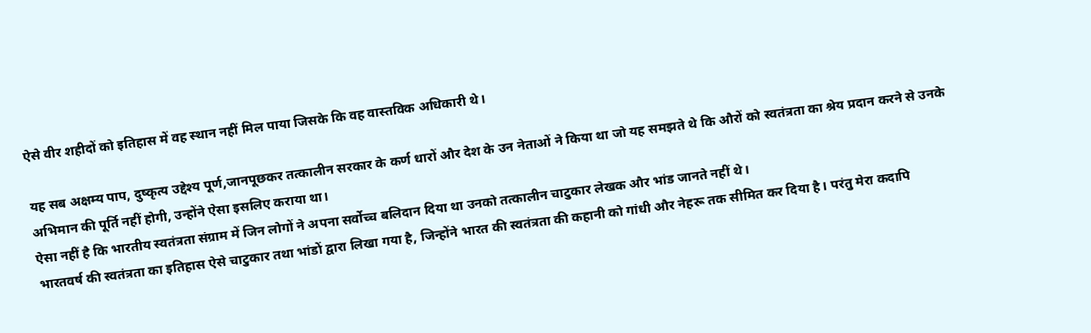ऐसे वीर शहीदों को इतिहास में वह स्थान नहीं मिल पाया जिसके कि वह वास्तविक अधिकारी थे।

यह सब अक्षम्य पाप, दुष्कृत्य उद्देश्य पूर्ण,जानपूछकर तत्कालीन सरकार के कर्ण धारों और देश के उन नेताओं ने किया था जो यह समझते थे कि औरों को स्वतंत्रता का श्रेय प्रदान करने से उनके अभिमान की पूर्ति नहीं होगी, उन्होंने ऐसा इसलिए कराया था।
ऐसा नहीं है कि भारतीय स्वतंत्रता संग्राम में जिन लोगों ने अपना सर्वोच्च बलिदान दिया था उनको तत्कालीन चाटुकार लेखक और भांड जानते नहीं थे।
भारतवर्ष की स्वतंत्रता का इतिहास ऐसे चाटुकार तथा भांडों द्वारा लिखा गया है, जिन्होंने भारत की स्वतंत्रता की कहानी को गांधी और नेहरू तक सीमित कर दिया है। परंतु मेरा कदापि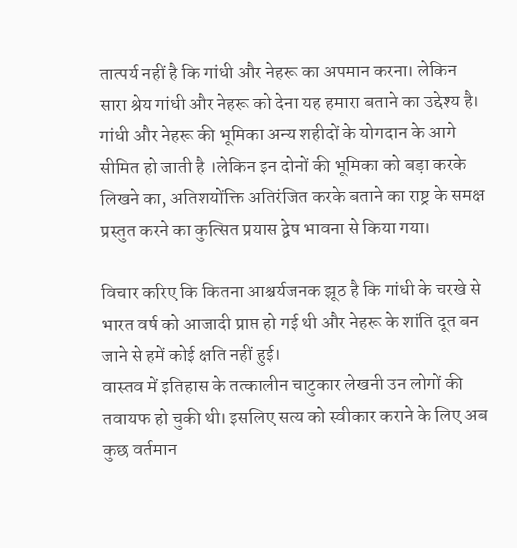तात्पर्य नहीं है कि गांधी और नेहरू का अपमान करना। लेकिन सारा श्रेय गांधी और नेहरू को देना यह हमारा बताने का उद्देश्य है। गांधी और नेहरू की भूमिका अन्य शहीदों के योगदान के आगे सीमित हो जाती है ।लेकिन इन दोनों की भूमिका को बड़ा करके लिखने का, अतिशयोंक्ति अतिरंजित करके बताने का राष्ट्र के समक्ष प्रस्तुत करने का कुत्सित प्रयास द्वेष भावना से किया गया।

विचार करिए कि कितना आश्चर्यजनक झूठ है कि गांधी के चरखे से भारत वर्ष को आजादी प्राप्त हो गई थी और नेहरू के शांति दूत बन जाने से हमें कोई क्षति नहीं हुई।
वास्तव में इतिहास के तत्कालीन चाटुकार लेखनी उन लोगों की तवायफ हो चुकी थी। इसलिए सत्य को स्वीकार कराने के लिए अब कुछ वर्तमान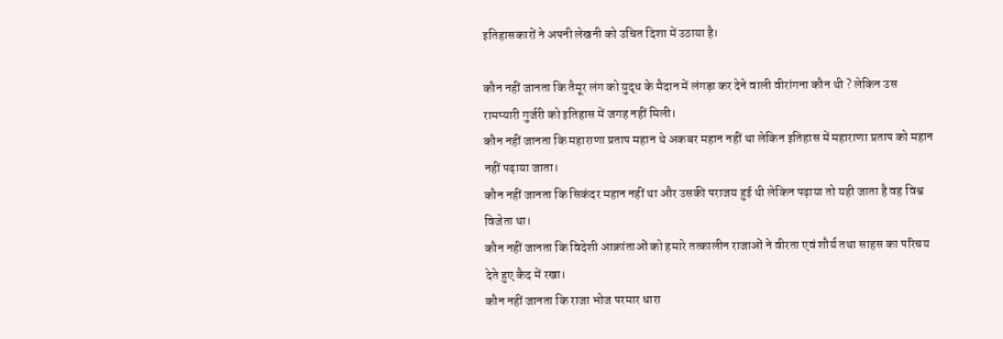इतिहासकारों ने अपनी लेखनी को उचित दिशा में उठाया है।

कौन नहीं जानता कि तैमूर लंग को युद्ध के मैदान में लंगड़ा कर देने वाली वीरांगना कौन थी ? लेकिन उस रामप्यारी गुर्जरी को इतिहास में जगह नहीं मिली।
कौन नहीं जानता कि महाराणा प्रताप महान थे अकबर महान नहीं था लेकिन इतिहास में महाराणा प्रताप को महान नहीं पढ़ाया जाता।
कौन नहीं जानता कि सिकंदर महान नहीं था और उसकी पराजय हुई थी लेकिन पढ़ाया तो यही जाता है वह विश्व विजेता था।
कौन नहीं जानता कि विदेशी आक्रांताओं को हमारे तत्कालीन राजाओं ने वीरता एवं शौर्य तथा साहस का परिचय देते हुए कैद में रखा।
कौन नहीं जानता कि राजा भोज परमार धारा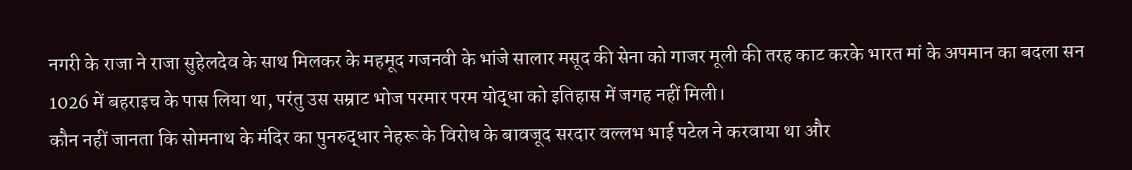नगरी के राजा ने राजा सुहेलदेव के साथ मिलकर के महमूद गजनवी के भांजे सालार मसूद की सेना को गाजर मूली की तरह काट करके भारत मां के अपमान का बदला सन 1026 में बहराइच के पास लिया था, परंतु उस सम्राट भोज परमार परम योद्धा को इतिहास में जगह नहीं मिली।
कौन नहीं जानता कि सोमनाथ के मंदिर का पुनरुद्धार नेहरू के विरोध के बावजूद सरदार वल्लभ भाई पटेल ने करवाया था और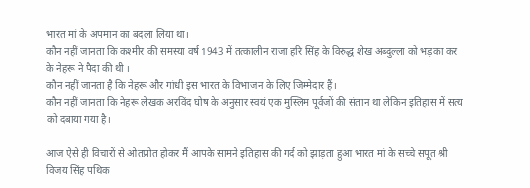भारत मां के अपमान का बदला लिया था।
कौन नहीं जानता कि कश्मीर की समस्या वर्ष 1943 में तत्कालीन राजा हरि सिंह के विरुद्ध शेख अब्दुल्ला को भड़का कर के नेहरू ने पैदा की थी ।
कौन नहीं जानता है कि नेहरू और गांधी इस भारत के विभाजन के लिए जिम्मेदार हैं।
कौन नहीं जानता कि नेहरू लेखक अरविंद घोष के अनुसार स्वयं एक मुस्लिम पूर्वजों की संतान था लेकिन इतिहास में सत्य को दबाया गया है।

आज ऐसे ही विचारों से ओतप्रोत होकर मैं आपके सामने इतिहास की गर्द को झाड़ता हुआ भारत मां के सच्चे सपूत श्री विजय सिंह पथिक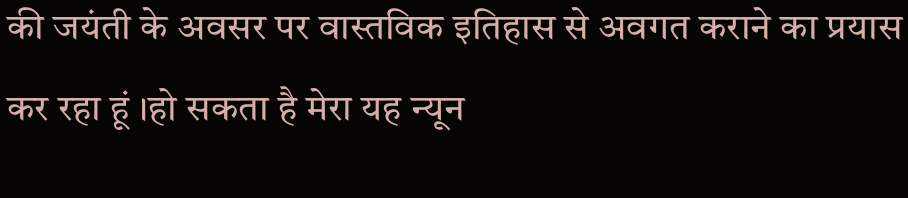की जयंती के अवसर पर वास्तविक इतिहास से अवगत कराने का प्रयास कर रहा हूं ।हो सकता है मेरा यह न्यून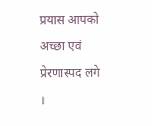प्रयास आपको अच्छा एवं प्रेरणास्पद लगे ।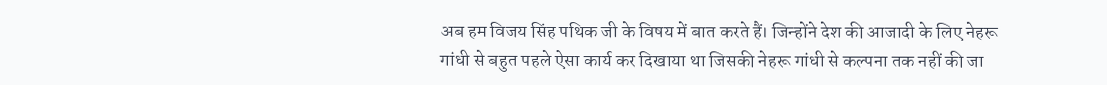अब हम विजय सिंह पथिक जी के विषय में बात करते हैं। जिन्होंने देश की आजादी के लिए नेहरू गांधी से बहुत पहले ऐसा कार्य कर दिखाया था जिसकी नेहरू गांधी से कल्पना तक नहीं की जा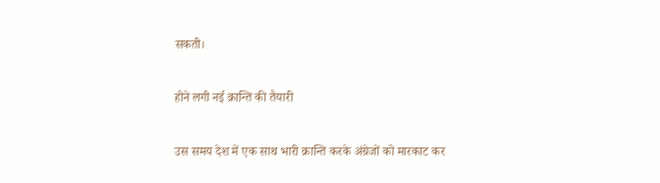सकती।

होने लगी नई क्रान्ति की तैयारी

उस समय देश में एक साथ भारी क्रान्ति करके अंग्रेजों को मारकाट कर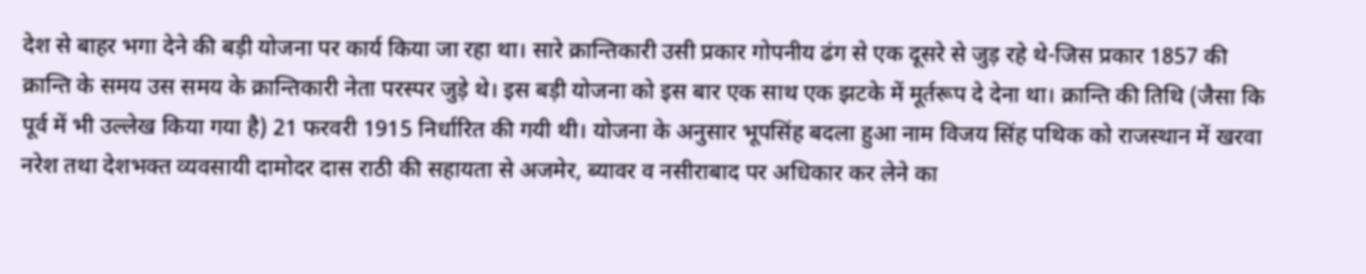देश से बाहर भगा देने की बड़ी योजना पर कार्य किया जा रहा था। सारे क्रान्तिकारी उसी प्रकार गोपनीय ढंग से एक दूसरे से जुड़ रहे थे-जिस प्रकार 1857 की क्रान्ति के समय उस समय के क्रान्तिकारी नेता परस्पर जुड़े थे। इस बड़ी योजना को इस बार एक साथ एक झटके में मूर्तरूप दे देना था। क्रान्ति की तिथि (जैसा कि पूर्व में भी उल्लेख किया गया है) 21 फरवरी 1915 निर्धारित की गयी थी। योजना के अनुसार भूपसिंह बदला हुआ नाम विजय सिंह पथिक को राजस्थान में खरवा नरेश तथा देशभक्त व्यवसायी दामोदर दास राठी की सहायता से अजमेर, ब्यावर व नसीराबाद पर अधिकार कर लेने का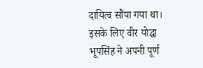दायित्व सौंपा गया था। इसके लिए वीर योद्घा भूपसिंह ने अपनी पूर्ण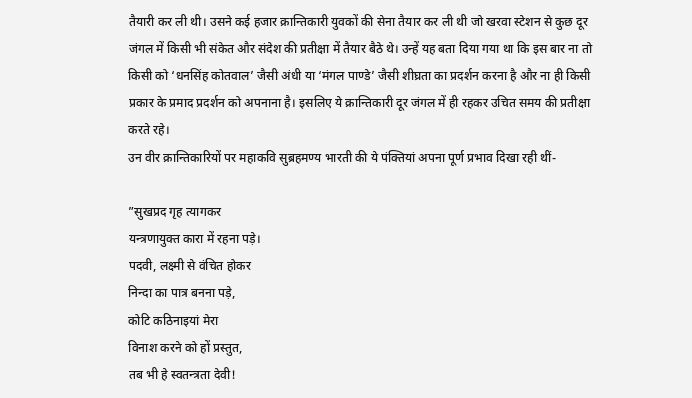तैयारी कर ली थी। उसने कई हजार क्रान्तिकारी युवकों की सेना तैयार कर ली थी जो खरवा स्टेशन से कुछ दूर जंगल में किसी भी संकेत और संदेश की प्रतीक्षा में तैयार बैठे थे। उन्हें यह बता दिया गया था कि इस बार ना तो किसी को ‘धनसिंह कोतवाल’ जैसी अंधी या ‘मंगल पाण्डे’ जैसी शीघ्रता का प्रदर्शन करना है और ना ही किसी प्रकार के प्रमाद प्रदर्शन को अपनाना है। इसलिए ये क्रान्तिकारी दूर जंगल में ही रहकर उचित समय की प्रतीक्षा करते रहे।
उन वीर क्रान्तिकारियों पर महाकवि सुब्रहमण्य भारती की ये पंक्तियां अपना पूर्ण प्रभाव दिखा रही थीं-

”सुखप्रद गृह त्यागकर
यन्त्रणायुक्त कारा में रहना पड़े।
पदवी, लक्ष्मी से वंचित होकर
निन्दा का पात्र बनना पड़े,
कोटि कठिनाइयां मेरा
विनाश करने को हों प्रस्तुत,
तब भी हे स्वतन्त्रता देवी!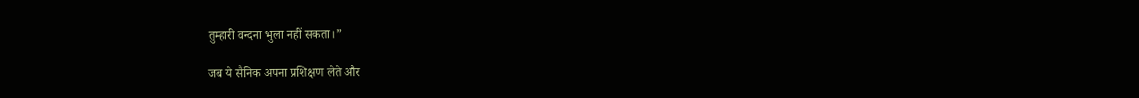तुम्हारी वन्दना भुला नहीं सकता।”

जब ये सैनिक अपना प्रशिक्षण लेते और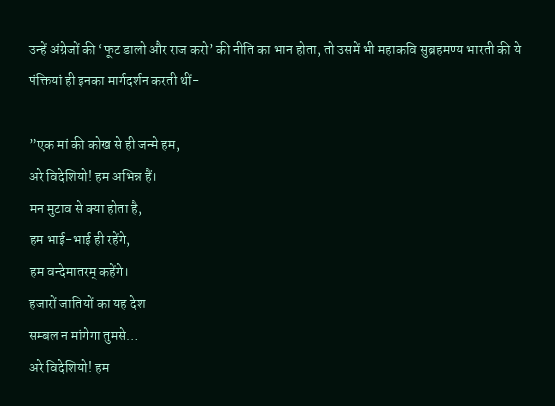उन्हें अंग्रेजों की ‘फूट डालो और राज करो’ की नीति का भान होता, तो उसमें भी महाकवि सुब्रहमण्य भारती की ये पंक्तियां ही इनका मार्गदर्शन करती थीं-

”एक मां की कोख से ही जन्मे हम,
अरे विदेशियो! हम अभिन्न हैं।
मन मुटाव से क्या होता है,
हम भाई-भाई ही रहेंगे,
हम वन्देमातरम् कहेंगे।
हजारों जातियों का यह देश
सम्बल न मांगेगा तुमसे…
अरे विदेशियो! हम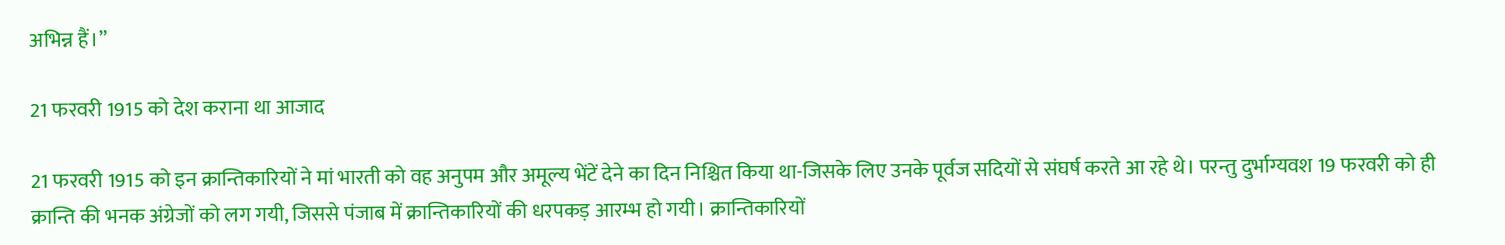अभिन्न हैं।”

21 फरवरी 1915 को देश कराना था आजाद

21 फरवरी 1915 को इन क्रान्तिकारियों ने मां भारती को वह अनुपम और अमूल्य भेंटें देने का दिन निश्चित किया था-जिसके लिए उनके पूर्वज सदियों से संघर्ष करते आ रहे थे। परन्तु दुर्भाग्यवश 19 फरवरी को ही क्रान्ति की भनक अंग्रेजों को लग गयी, जिससे पंजाब में क्रान्तिकारियों की धरपकड़ आरम्भ हो गयी। क्रान्तिकारियों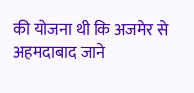की योजना थी कि अजमेर से अहमदाबाद जाने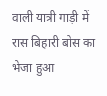वाली यात्री गाड़ी में रास बिहारी बोस का भेजा हुआ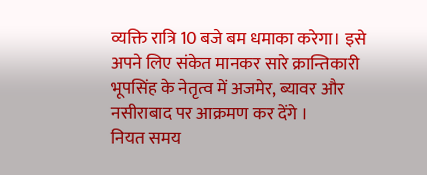व्यक्ति रात्रि 10 बजे बम धमाका करेगा। इसे अपने लिए संकेत मानकर सारे क्रान्तिकारी भूपसिंह के नेतृत्व में अजमेर, ब्यावर और नसीराबाद पर आक्रमण कर देंगे ।
नियत समय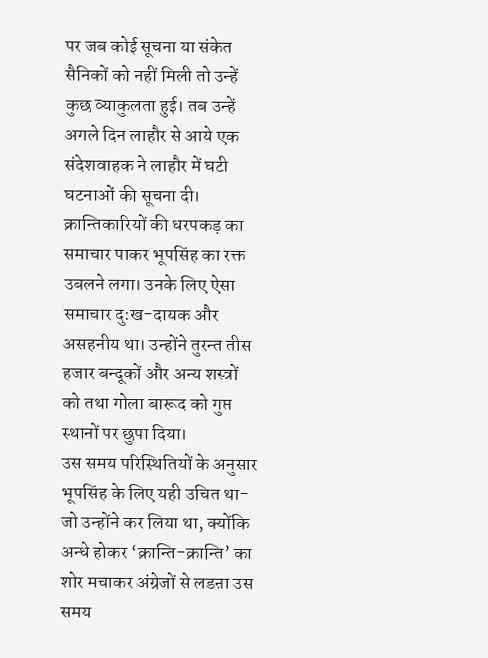पर जब कोई सूचना या संकेत सैनिकों को नहीं मिली तो उन्हें कुछ व्याकुलता हुई। तब उन्हें अगले दिन लाहौर से आये एक संदेशवाहक ने लाहौर में घटी घटनाओं की सूचना दी। क्रान्तिकारियों की धरपकड़ का समाचार पाकर भूपसिंह का रक्त उबलने लगा। उनके लिए ऐसा समाचार दु:ख-दायक और असहनीय था। उन्होंने तुरन्त तीस हजार बन्दूकों और अन्य शस्त्रों को तथा गोला बारूद को गुप्त स्थानों पर छुपा दिया।
उस समय परिस्थितियों के अनुसार भूपसिंह के लिए यही उचित था-जो उन्होंने कर लिया था, क्योंकि अन्धे होकर ‘क्रान्ति-क्रान्ति’ का शोर मचाकर अंग्रेजों से लडऩा उस समय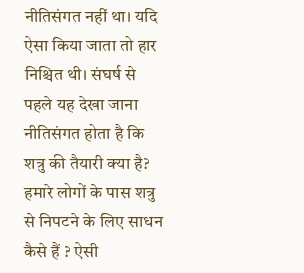नीतिसंगत नहीं था। यदि ऐसा किया जाता तो हार निश्चित थी। संघर्ष से पहले यह देखा जाना नीतिसंगत होता है कि शत्रु की तैयारी क्या है? हमारे लोगों के पास शत्रु से निपटने के लिए साधन कैसे हैं ? ऐसी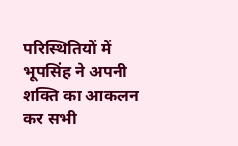परिस्थितियों में भूपसिंह ने अपनी शक्ति का आकलन कर सभी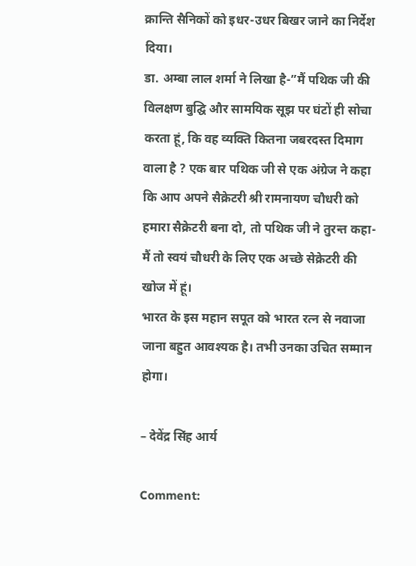क्रान्ति सैनिकों को इधर-उधर बिखर जाने का निर्देश दिया।
डा. अम्बा लाल शर्मा ने लिखा है-”मैं पथिक जी की विलक्षण बुद्घि और सामयिक सूझ पर घंटों ही सोचा करता हूं, कि वह व्यक्ति कितना जबरदस्त दिमाग वाला है ? एक बार पथिक जी से एक अंग्रेज ने कहा कि आप अपने सैक्रेटरी श्री रामनायण चौधरी को हमारा सैक्रेटरी बना दो, तो पथिक जी ने तुरन्त कहा- मैं तो स्वयं चौधरी के लिए एक अच्छे सेक्रेटरी की खोज में हूं।
भारत के इस महान सपूत को भारत रत्न से नवाजा जाना बहुत आवश्यक है। तभी उनका उचित सम्मान होगा।

– देवेंद्र सिंह आर्य

Comment: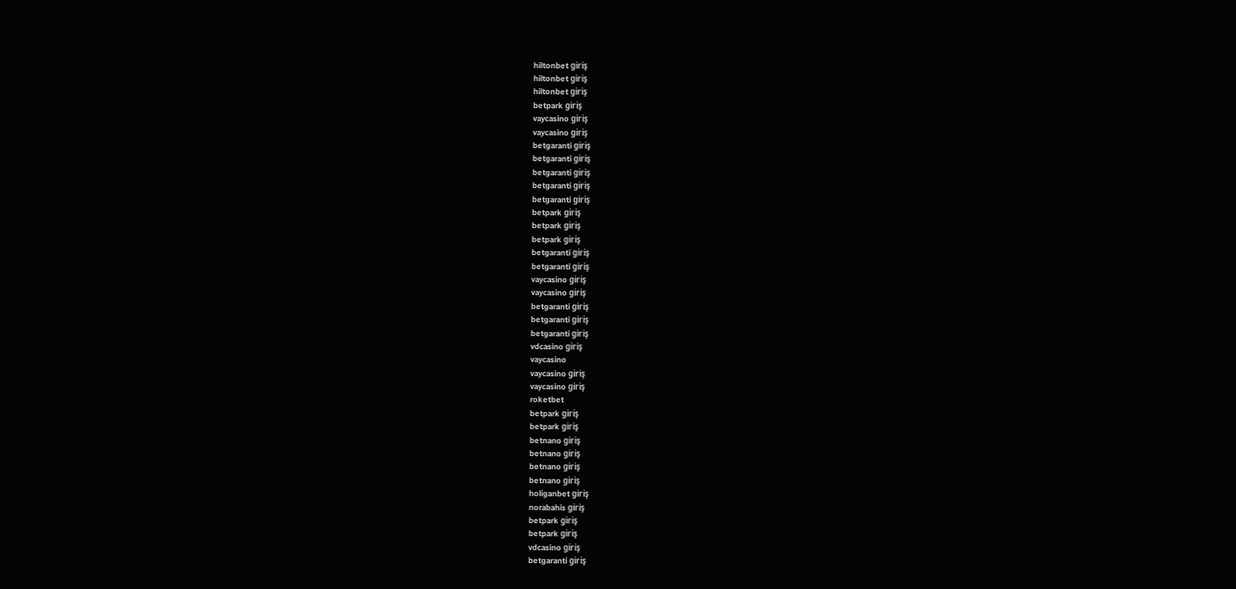hiltonbet giriş
hiltonbet giriş
hiltonbet giriş
betpark giriş
vaycasino giriş
vaycasino giriş
betgaranti giriş
betgaranti giriş
betgaranti giriş
betgaranti giriş
betgaranti giriş
betpark giriş
betpark giriş
betpark giriş
betgaranti giriş
betgaranti giriş
vaycasino giriş
vaycasino giriş
betgaranti giriş
betgaranti giriş
betgaranti giriş
vdcasino giriş
vaycasino
vaycasino giriş
vaycasino giriş
roketbet
betpark giriş
betpark giriş
betnano giriş
betnano giriş
betnano giriş
betnano giriş
holiganbet giriş
norabahis giriş
betpark giriş
betpark giriş
vdcasino giriş
betgaranti giriş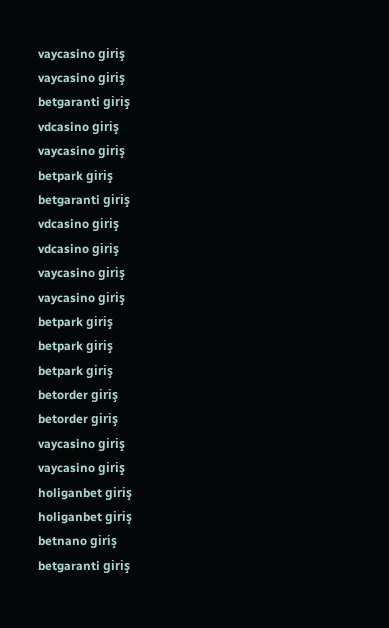vaycasino giriş
vaycasino giriş
betgaranti giriş
vdcasino giriş
vaycasino giriş
betpark giriş
betgaranti giriş
vdcasino giriş
vdcasino giriş
vaycasino giriş
vaycasino giriş
betpark giriş
betpark giriş
betpark giriş
betorder giriş
betorder giriş
vaycasino giriş
vaycasino giriş
holiganbet giriş
holiganbet giriş
betnano giriş
betgaranti giriş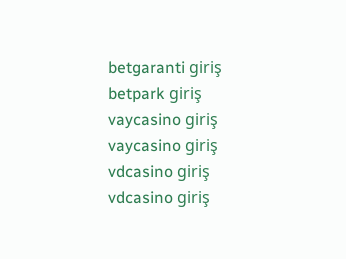betgaranti giriş
betpark giriş
vaycasino giriş
vaycasino giriş
vdcasino giriş
vdcasino giriş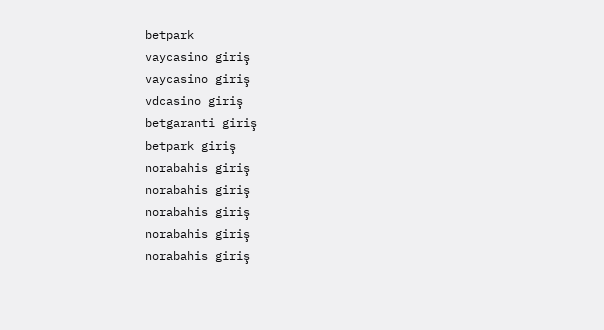betpark
vaycasino giriş
vaycasino giriş
vdcasino giriş
betgaranti giriş
betpark giriş
norabahis giriş
norabahis giriş
norabahis giriş
norabahis giriş
norabahis giriş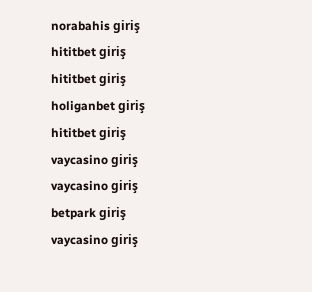norabahis giriş
hititbet giriş
hititbet giriş
holiganbet giriş
hititbet giriş
vaycasino giriş
vaycasino giriş
betpark giriş
vaycasino giriş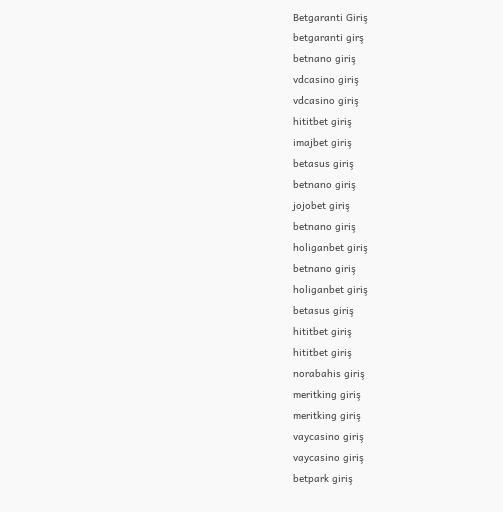Betgaranti Giriş
betgaranti girş
betnano giriş
vdcasino giriş
vdcasino giriş
hititbet giriş
imajbet giriş
betasus giriş
betnano giriş
jojobet giriş
betnano giriş
holiganbet giriş
betnano giriş
holiganbet giriş
betasus giriş
hititbet giriş
hititbet giriş
norabahis giriş
meritking giriş
meritking giriş
vaycasino giriş
vaycasino giriş
betpark giriş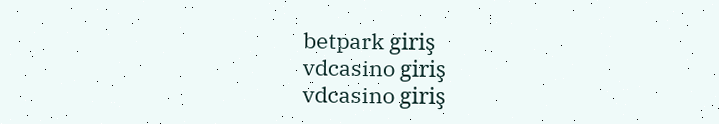betpark giriş
vdcasino giriş
vdcasino giriş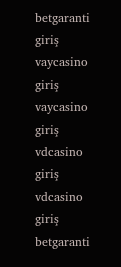betgaranti giriş
vaycasino giriş
vaycasino giriş
vdcasino giriş
vdcasino giriş
betgaranti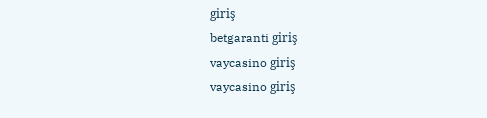giriş
betgaranti giriş
vaycasino giriş
vaycasino giriş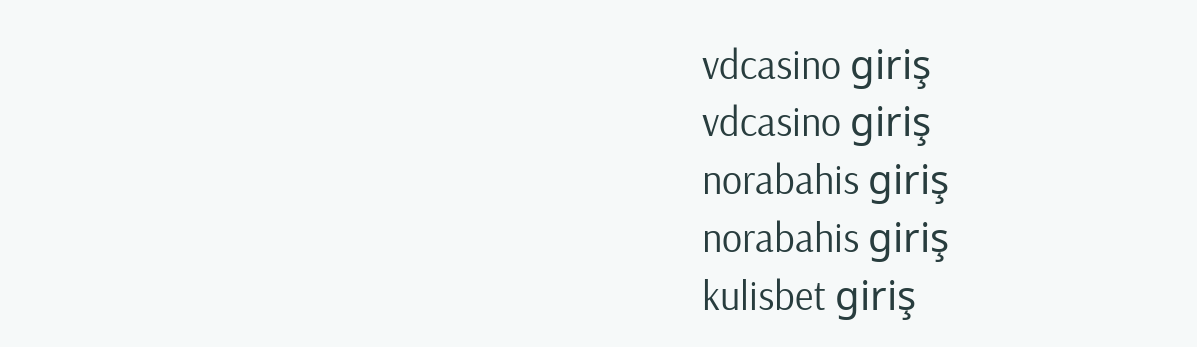vdcasino giriş
vdcasino giriş
norabahis giriş
norabahis giriş
kulisbet giriş